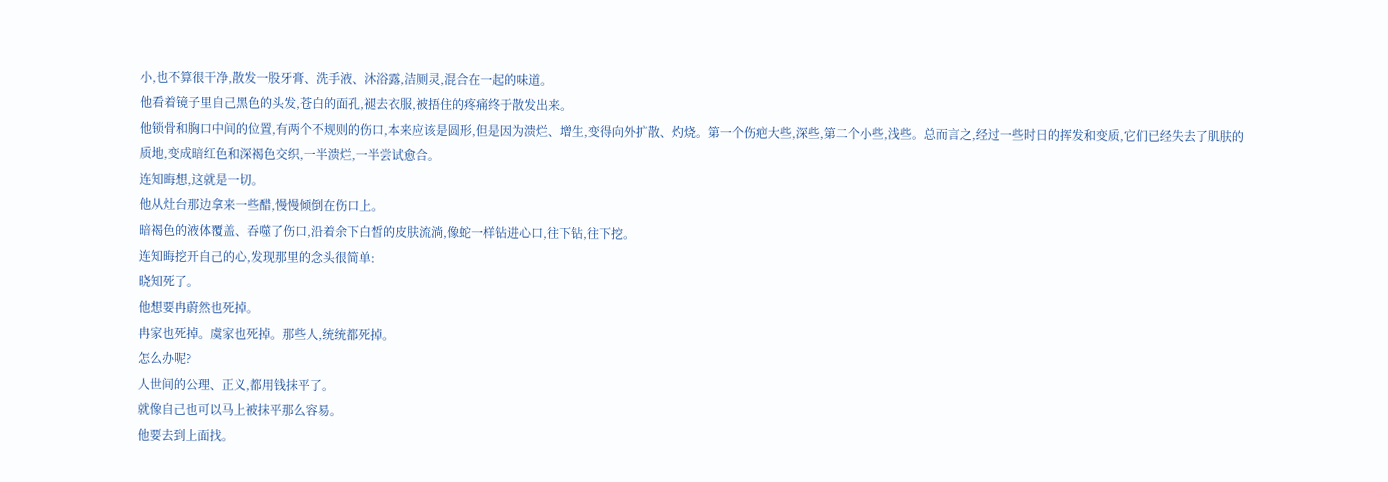小,也不算很干净,散发一股牙膏、洗手液、沐浴露,洁厕灵,混合在一起的味道。
他看着镜子里自己黑色的头发,苍白的面孔,褪去衣服,被捂住的疼痛终于散发出来。
他锁骨和胸口中间的位置,有两个不规则的伤口,本来应该是圆形,但是因为溃烂、增生,变得向外扩散、灼烧。第一个伤疤大些,深些,第二个小些,浅些。总而言之,经过一些时日的挥发和变质,它们已经失去了肌肤的质地,变成暗红色和深褐色交织,一半溃烂,一半尝试愈合。
连知晦想,这就是一切。
他从灶台那边拿来一些醋,慢慢倾倒在伤口上。
暗褐色的液体覆盖、吞噬了伤口,沿着余下白皙的皮肤流淌,像蛇一样钻进心口,往下钻,往下挖。
连知晦挖开自己的心,发现那里的念头很简单:
晓知死了。
他想要冉蔚然也死掉。
冉家也死掉。虞家也死掉。那些人,统统都死掉。
怎么办呢?
人世间的公理、正义,都用钱抹平了。
就像自己也可以马上被抹平那么容易。
他要去到上面找。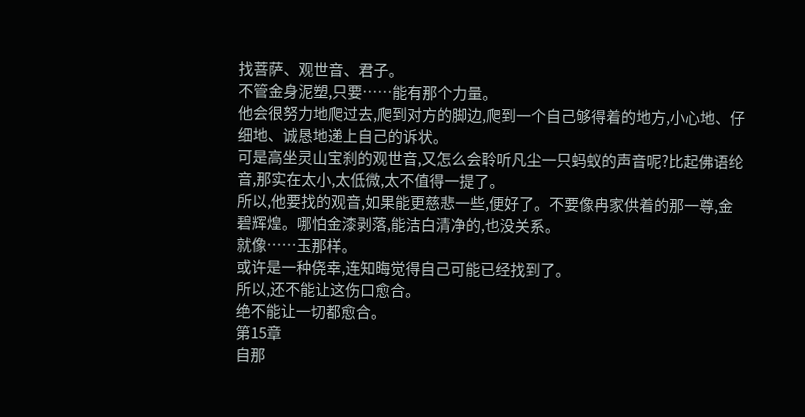找菩萨、观世音、君子。
不管金身泥塑,只要……能有那个力量。
他会很努力地爬过去,爬到对方的脚边,爬到一个自己够得着的地方,小心地、仔细地、诚恳地递上自己的诉状。
可是高坐灵山宝刹的观世音,又怎么会聆听凡尘一只蚂蚁的声音呢?比起佛语纶音,那实在太小,太低微,太不值得一提了。
所以,他要找的观音,如果能更慈悲一些,便好了。不要像冉家供着的那一尊,金碧辉煌。哪怕金漆剥落,能洁白清净的,也没关系。
就像……玉那样。
或许是一种侥幸,连知晦觉得自己可能已经找到了。
所以,还不能让这伤口愈合。
绝不能让一切都愈合。
第15章
自那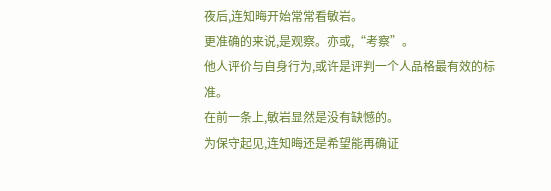夜后,连知晦开始常常看敏岩。
更准确的来说,是观察。亦或,“考察”。
他人评价与自身行为,或许是评判一个人品格最有效的标准。
在前一条上,敏岩显然是没有缺憾的。
为保守起见,连知晦还是希望能再确证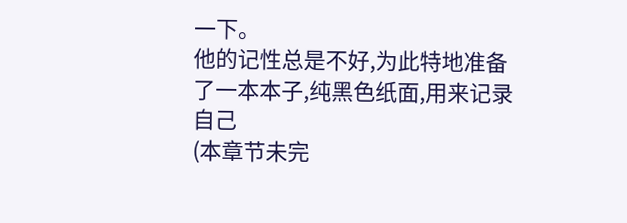一下。
他的记性总是不好,为此特地准备了一本本子,纯黑色纸面,用来记录自己
(本章节未完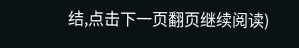结,点击下一页翻页继续阅读)